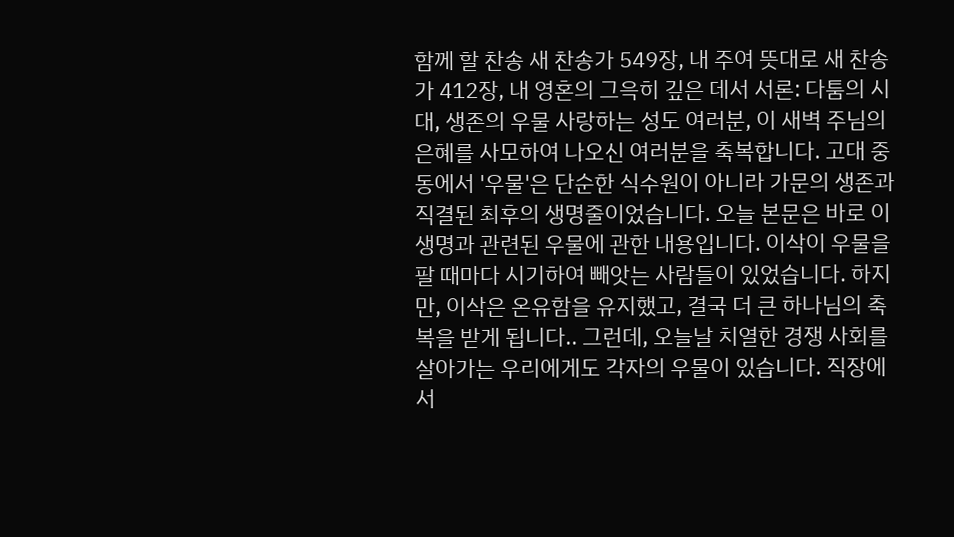함께 할 찬송 새 찬송가 549장, 내 주여 뜻대로 새 찬송가 412장, 내 영혼의 그윽히 깊은 데서 서론: 다툼의 시대, 생존의 우물 사랑하는 성도 여러분, 이 새벽 주님의 은혜를 사모하여 나오신 여러분을 축복합니다. 고대 중동에서 '우물'은 단순한 식수원이 아니라 가문의 생존과 직결된 최후의 생명줄이었습니다. 오늘 본문은 바로 이 생명과 관련된 우물에 관한 내용입니다. 이삭이 우물을 팔 때마다 시기하여 빼앗는 사람들이 있었습니다. 하지만, 이삭은 온유함을 유지했고, 결국 더 큰 하나님의 축복을 받게 됩니다.. 그런데, 오늘날 치열한 경쟁 사회를 살아가는 우리에게도 각자의 우물이 있습니다. 직장에서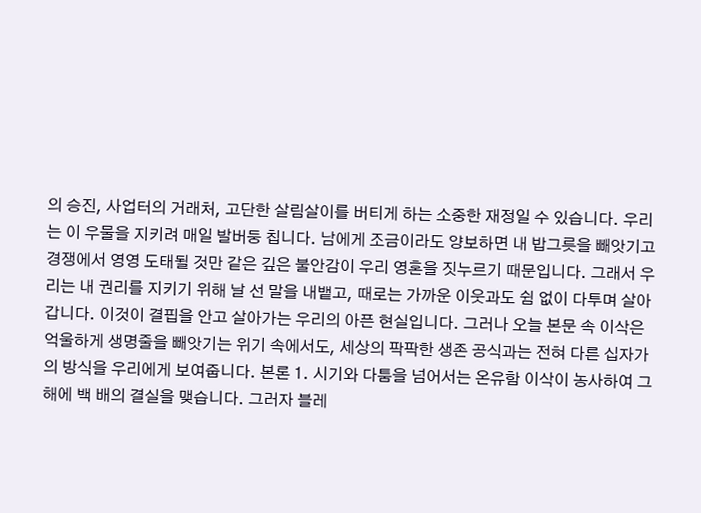의 승진, 사업터의 거래처, 고단한 살림살이를 버티게 하는 소중한 재정일 수 있습니다. 우리는 이 우물을 지키려 매일 발버둥 칩니다. 남에게 조금이라도 양보하면 내 밥그릇을 빼앗기고 경쟁에서 영영 도태될 것만 같은 깊은 불안감이 우리 영혼을 짓누르기 때문입니다. 그래서 우리는 내 권리를 지키기 위해 날 선 말을 내뱉고, 때로는 가까운 이웃과도 쉼 없이 다투며 살아갑니다. 이것이 결핍을 안고 살아가는 우리의 아픈 현실입니다. 그러나 오늘 본문 속 이삭은 억울하게 생명줄을 빼앗기는 위기 속에서도, 세상의 팍팍한 생존 공식과는 전혀 다른 십자가의 방식을 우리에게 보여줍니다. 본론 1. 시기와 다툼을 넘어서는 온유함 이삭이 농사하여 그 해에 백 배의 결실을 맺습니다. 그러자 블레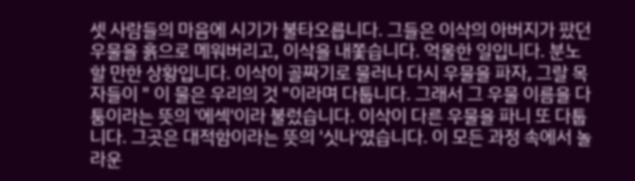셋 사람들의 마음에 시기가 불타오릅니다. 그들은 이삭의 아버지가 팠던 우물을 흙으로 메워버리고, 이삭을 내쫓습니다. 억울한 일입니다. 분노할 만한 상황입니다. 이삭이 골짜기로 물러나 다시 우물을 파자, 그랄 목자들이 " 이 물은 우리의 것 "이라며 다툽니다. 그래서 그 우물 이름을 다툼이라는 뜻의 '에섹'이라 불렀습니다. 이삭이 다른 우물을 파니 또 다툽니다. 그곳은 대적함이라는 뜻의 '싯나'였습니다. 이 모든 과정 속에서 놀라운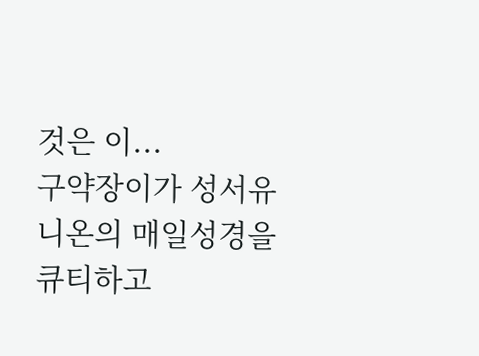것은 이...
구약장이가 성서유니온의 매일성경을 큐티하고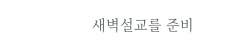새벽설교를 준비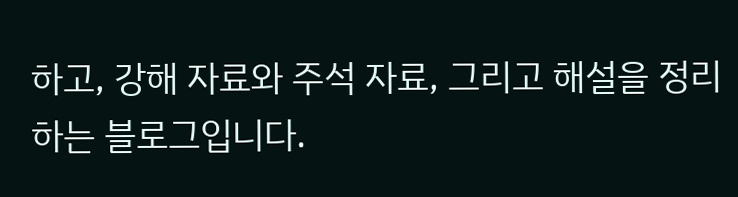하고, 강해 자료와 주석 자료, 그리고 해설을 정리하는 블로그입니다.